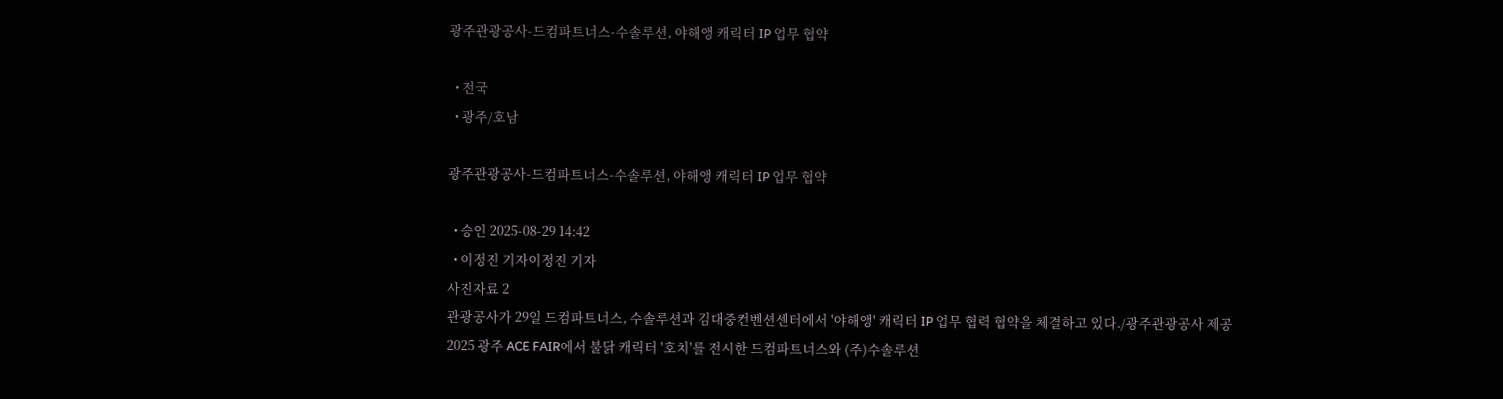광주관광공사-드컴파트너스-수솔루션, 야해앵 캐릭터 IP 업무 협약

  • 전국
  • 광주/호남

광주관광공사-드컴파트너스-수솔루션, 야해앵 캐릭터 IP 업무 협약

  • 승인 2025-08-29 14:42
  • 이정진 기자이정진 기자
사진자료 2
관광공사가 29일 드컴파트너스, 수솔루션과 김대중컨벤션센터에서 '야해앵' 캐릭터 IP 업무 협력 협약을 체결하고 있다./광주관광공사 제공
2025 광주 ACE FAIR에서 불닭 캐릭터 '호치'를 전시한 드컴파트너스와 (주)수솔루션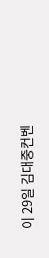이 29일 김대중컨벤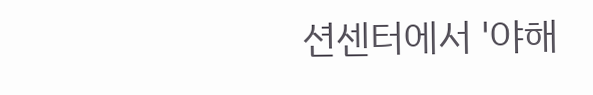션센터에서 '야해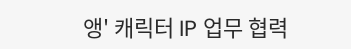앵' 캐릭터 IP 업무 협력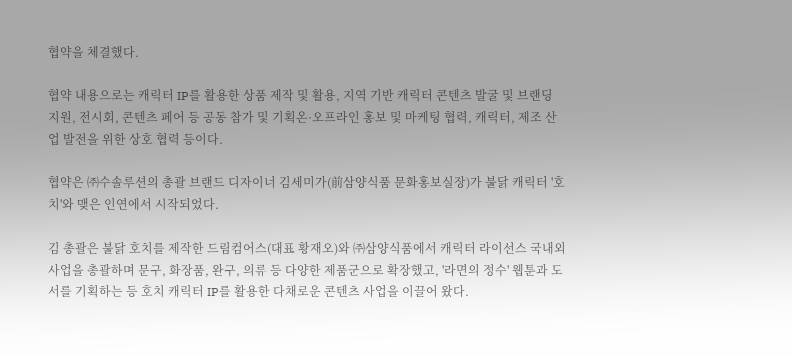협약을 체결했다.

협약 내용으로는 캐릭터 IP를 활용한 상품 제작 및 활용, 지역 기반 캐릭터 콘텐츠 발굴 및 브랜딩 지원, 전시회, 콘텐츠 페어 등 공동 참가 및 기획온·오프라인 홍보 및 마케팅 협력, 캐릭터, 제조 산업 발전을 위한 상호 협력 등이다.

협약은 ㈜수솔루션의 총괄 브랜드 디자이너 김세미가(前삼양식품 문화홍보실장)가 불닭 캐릭터 '호치'와 맺은 인연에서 시작되었다.

김 총괄은 불닭 호치를 제작한 드림컴어스(대표 황재오)와 ㈜삼양식품에서 캐릭터 라이선스 국내외 사업을 총괄하며 문구, 화장품, 완구, 의류 등 다양한 제품군으로 확장했고, '라면의 정수' 웹툰과 도서를 기획하는 등 호치 캐릭터 IP를 활용한 다채로운 콘텐츠 사업을 이끌어 왔다.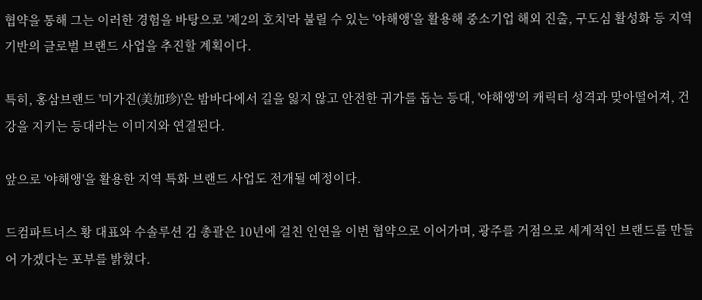협약을 통해 그는 이러한 경험을 바탕으로 '제2의 호치'라 불릴 수 있는 '야해앵'을 활용해 중소기업 해외 진출, 구도심 활성화 등 지역 기반의 글로벌 브랜드 사업을 추진할 계획이다.

특히, 홍삼브랜드 '미가진(美加珍)'은 밤바다에서 길을 잃지 않고 안전한 귀가를 돕는 등대, '야해앵'의 캐릭터 성격과 맞아떨어져, 건강을 지키는 등대라는 이미지와 연결된다.

앞으로 '야해앵'을 활용한 지역 특화 브랜드 사업도 전개될 예정이다.

드컴파트너스 황 대표와 수솔루션 김 총괄은 10년에 걸친 인연을 이번 협약으로 이어가며, 광주를 거점으로 세계적인 브랜드를 만들어 가겠다는 포부를 밝혔다.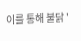이를 통해 불닭 '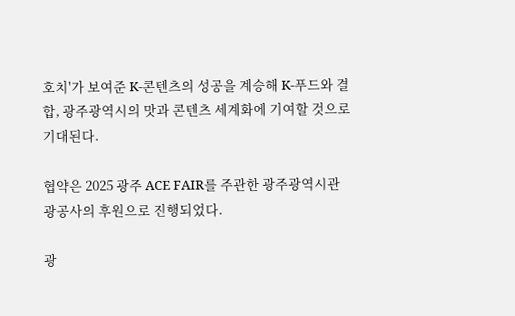호치'가 보여준 K-콘텐츠의 성공을 계승해 K-푸드와 결합, 광주광역시의 맛과 콘텐츠 세계화에 기여할 것으로 기대된다.

협약은 2025 광주 ACE FAIR를 주관한 광주광역시관광공사의 후원으로 진행되었다.

광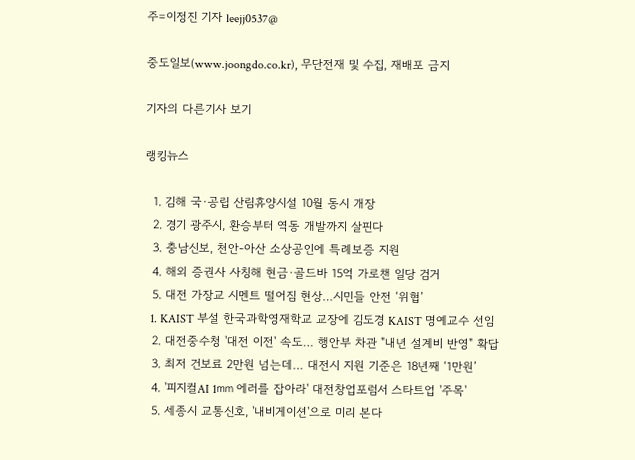주=이정진 기자 leejj0537@

중도일보(www.joongdo.co.kr), 무단전재 및 수집, 재배포 금지

기자의 다른기사 보기

랭킹뉴스

  1. 김해 국·공립 산림휴양시설 10월 동시 개장
  2. 경기 광주시, 환승부터 역동 개발까지 살핀다
  3. 충남신보, 천안-아산 소상공인에 특례보증 지원
  4. 해외 증권사 사칭해 현금·골드바 15억 가로챈 일당 검거
  5. 대전 가장교 시멘트 떨어짐 현상…시민들 안전 ‘위협’
  1. KAIST 부설 한국과학영재학교 교장에 김도경 KAIST 명예교수 선임
  2. 대전중수청 '대전 이전' 속도… 행안부 차관 "내년 설계비 반영" 확답
  3. 최저 건보료 2만원 넘는데… 대전시 지원 기준은 18년째 ‘1만원’
  4. '피지컬AI 1㎜ 에러를 잡아라' 대전창업포럼서 스타트업 '주목'
  5. 세종시 교통신호, '내비게이션'으로 미리 본다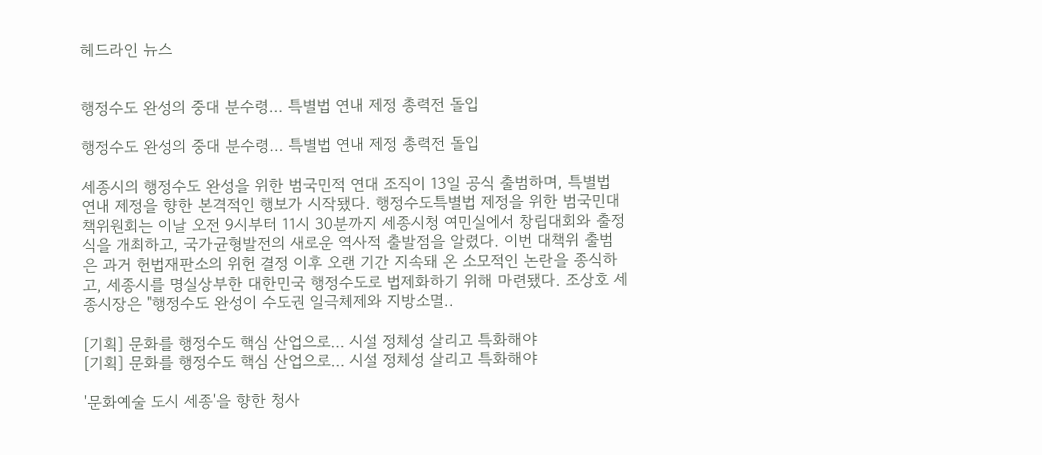헤드라인 뉴스


행정수도 완성의 중대 분수령… 특별법 연내 제정 총력전 돌입

행정수도 완성의 중대 분수령… 특별법 연내 제정 총력전 돌입

세종시의 행정수도 완성을 위한 범국민적 연대 조직이 13일 공식 출범하며, 특별법 연내 제정을 향한 본격적인 행보가 시작됐다. 행정수도특별법 제정을 위한 범국민대책위원회는 이날 오전 9시부터 11시 30분까지 세종시청 여민실에서 창립대회와 출정식을 개최하고, 국가균형발전의 새로운 역사적 출발점을 알렸다. 이번 대책위 출범은 과거 헌법재판소의 위헌 결정 이후 오랜 기간 지속돼 온 소모적인 논란을 종식하고, 세종시를 명실상부한 대한민국 행정수도로 법제화하기 위해 마련됐다. 조상호 세종시장은 "행정수도 완성이 수도권 일극체제와 지방소멸..

[기획] 문화를 행정수도 핵심 산업으로… 시설 정체성 살리고 특화해야
[기획] 문화를 행정수도 핵심 산업으로… 시설 정체성 살리고 특화해야

'문화예술 도시 세종'을 향한 청사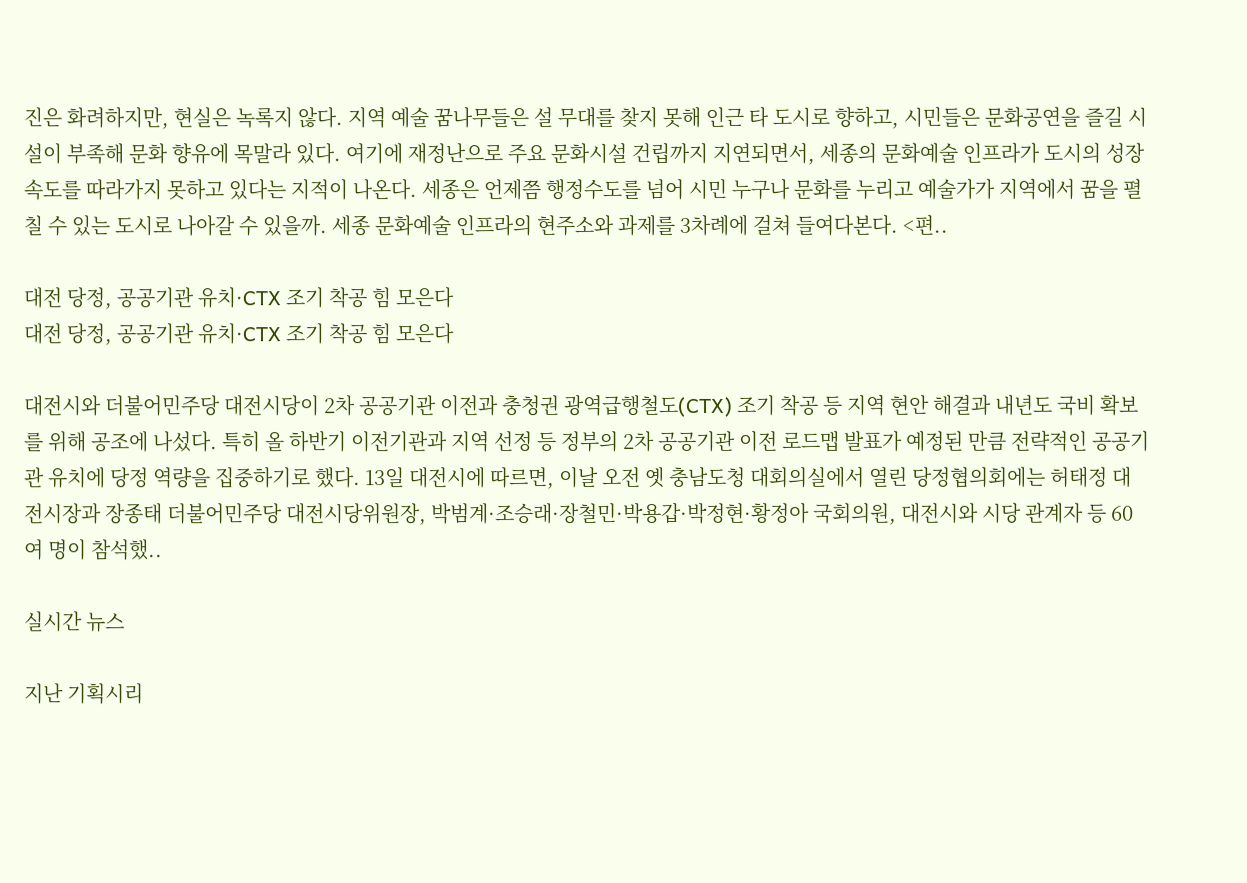진은 화려하지만, 현실은 녹록지 않다. 지역 예술 꿈나무들은 설 무대를 찾지 못해 인근 타 도시로 향하고, 시민들은 문화공연을 즐길 시설이 부족해 문화 향유에 목말라 있다. 여기에 재정난으로 주요 문화시설 건립까지 지연되면서, 세종의 문화예술 인프라가 도시의 성장 속도를 따라가지 못하고 있다는 지적이 나온다. 세종은 언제쯤 행정수도를 넘어 시민 누구나 문화를 누리고 예술가가 지역에서 꿈을 펼칠 수 있는 도시로 나아갈 수 있을까. 세종 문화예술 인프라의 현주소와 과제를 3차례에 걸쳐 들여다본다. <편..

대전 당정, 공공기관 유치·CTX 조기 착공 힘 모은다
대전 당정, 공공기관 유치·CTX 조기 착공 힘 모은다

대전시와 더불어민주당 대전시당이 2차 공공기관 이전과 충청권 광역급행철도(CTX) 조기 착공 등 지역 현안 해결과 내년도 국비 확보를 위해 공조에 나섰다. 특히 올 하반기 이전기관과 지역 선정 등 정부의 2차 공공기관 이전 로드맵 발표가 예정된 만큼 전략적인 공공기관 유치에 당정 역량을 집중하기로 했다. 13일 대전시에 따르면, 이날 오전 옛 충남도청 대회의실에서 열린 당정협의회에는 허태정 대전시장과 장종태 더불어민주당 대전시당위원장, 박범계·조승래·장철민·박용갑·박정현·황정아 국회의원, 대전시와 시당 관계자 등 60여 명이 참석했..

실시간 뉴스

지난 기획시리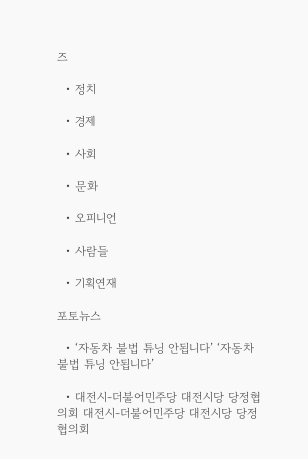즈

  • 정치

  • 경제

  • 사회

  • 문화

  • 오피니언

  • 사람들

  • 기획연재

포토뉴스

  • ‘자동차 불법 튜닝 안됩니다’ ‘자동차 불법 튜닝 안됩니다’

  • 대전시-더불어민주당 대전시당 당정협의회 대전시-더불어민주당 대전시당 당정협의회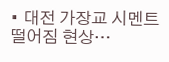• 대전 가장교 시멘트 떨어짐 현상…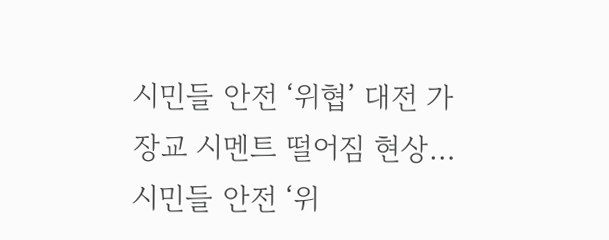시민들 안전 ‘위협’ 대전 가장교 시멘트 떨어짐 현상…시민들 안전 ‘위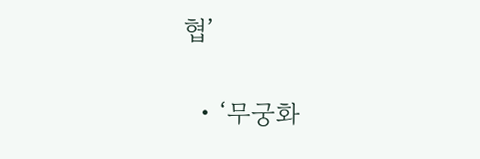협’

  • ‘무궁화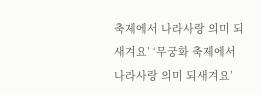축제에서 나라사랑 의미 되새겨요’ ‘무궁화 축제에서 나라사랑 의미 되새겨요’